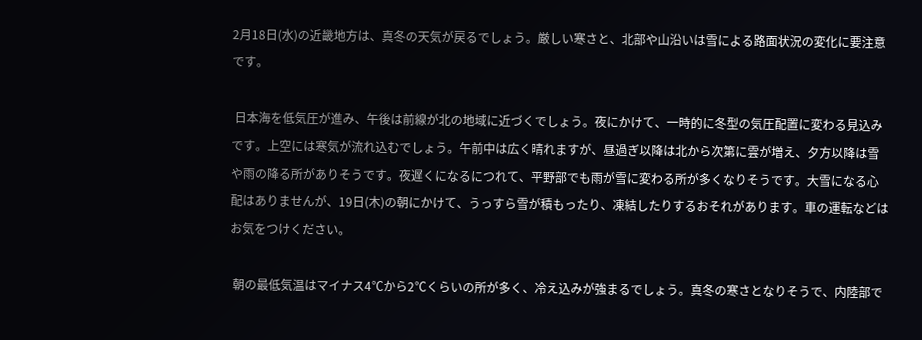2月18日(水)の近畿地方は、真冬の天気が戻るでしょう。厳しい寒さと、北部や山沿いは雪による路面状況の変化に要注意です。

 日本海を低気圧が進み、午後は前線が北の地域に近づくでしょう。夜にかけて、一時的に冬型の気圧配置に変わる見込みです。上空には寒気が流れ込むでしょう。午前中は広く晴れますが、昼過ぎ以降は北から次第に雲が増え、夕方以降は雪や雨の降る所がありそうです。夜遅くになるにつれて、平野部でも雨が雪に変わる所が多くなりそうです。大雪になる心配はありませんが、19日(木)の朝にかけて、うっすら雪が積もったり、凍結したりするおそれがあります。車の運転などはお気をつけください。

 朝の最低気温はマイナス4℃から2℃くらいの所が多く、冷え込みが強まるでしょう。真冬の寒さとなりそうで、内陸部で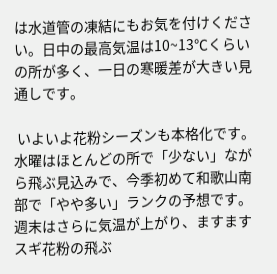は水道管の凍結にもお気を付けください。日中の最高気温は10~13℃くらいの所が多く、一日の寒暖差が大きい見通しです。

 いよいよ花粉シーズンも本格化です。水曜はほとんどの所で「少ない」ながら飛ぶ見込みで、今季初めて和歌山南部で「やや多い」ランクの予想です。週末はさらに気温が上がり、ますますスギ花粉の飛ぶ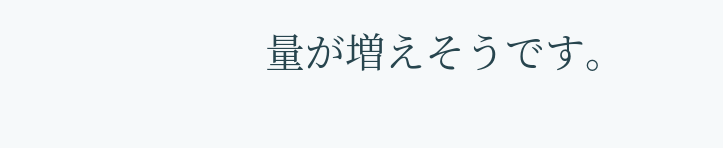量が増えそうです。